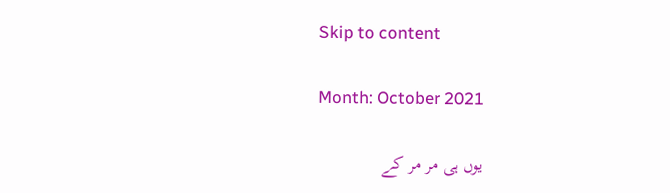Skip to content

Month: October 2021

یوں ہی مر مر کے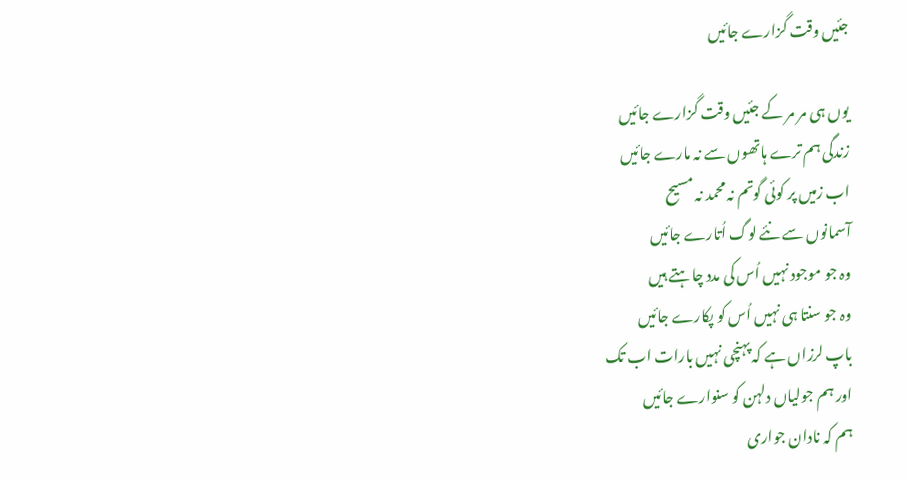جئیں وقت گزارے جائیں

یوں ہی مر مر کے جئیں وقت گزارے جائیں
زندگی ہم ترے ہاتھوں سے نہ مارے جائیں
اب زمیں پر کوئی گوتم نہ محمد نہ مسیح
آسمانوں سے نئے لوگ اُتارے جائیں
وہ جو موجود نہیں اُس کی مدد چاہتے ہیں
وہ جو سنتا ہی نہیں اُس کو پکارے جائیں
باپ لرزاں ہے کہ پہنچی نہیں بارات اب تک
اور ہم جولیاں دلہن کو سنوارے جائیں
ہم کہ نادان جواری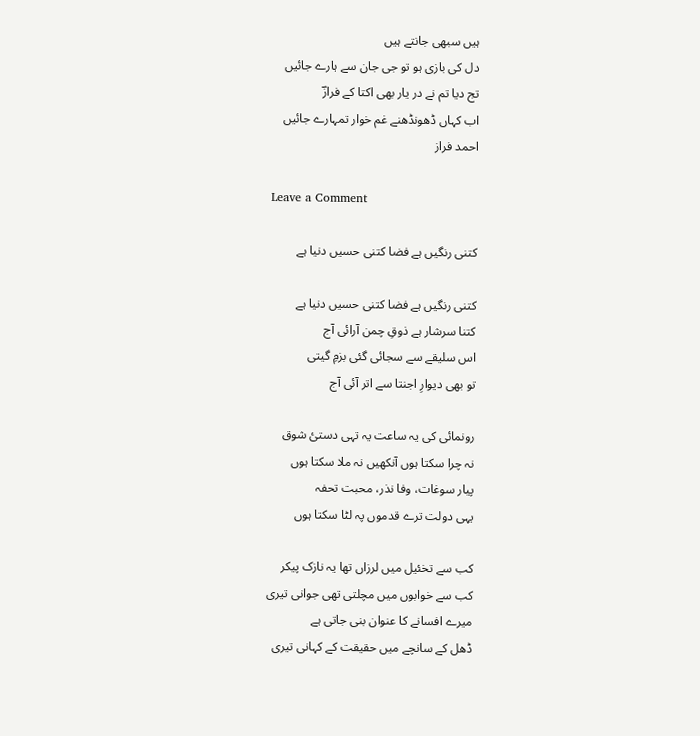ہیں سبھی جانتے ہیں
دل کی بازی ہو تو جی جان سے ہارے جائیں
تج دیا تم نے در یار بھی اکتا کے فرازؔ
اب کہاں ڈھونڈھنے غم خوار تمہارے جائیں
احمد فراز

Leave a Comment

کتنی رنگیں ہے فضا کتنی حسیں دنیا ہے

کتنی رنگیں ہے فضا کتنی حسیں دنیا ہے
کتنا سرشار ہے ذوقِ چمن آرائی آج
اس سلیقے سے سجائی گئی بزمِ گیتی
تو بھی دیوارِ اجنتا سے اتر آئی آج

رونمائی کی یہ ساعت یہ تہی دستئ شوق
نہ چرا سکتا ہوں آنکھیں نہ ملا سکتا ہوں
پیار سوغات، وفا نذر، محبت تحفہ
یہی دولت ترے قدموں پہ لٹا سکتا ہوں

کب سے تخئیل میں لرزاں تھا یہ نازک پیکر
کب سے خوابوں میں مچلتی تھی جوانی تیری
میرے افسانے کا عنوان بنی جاتی ہے
ڈھل کے سانچے میں حقیقت کے کہانی تیری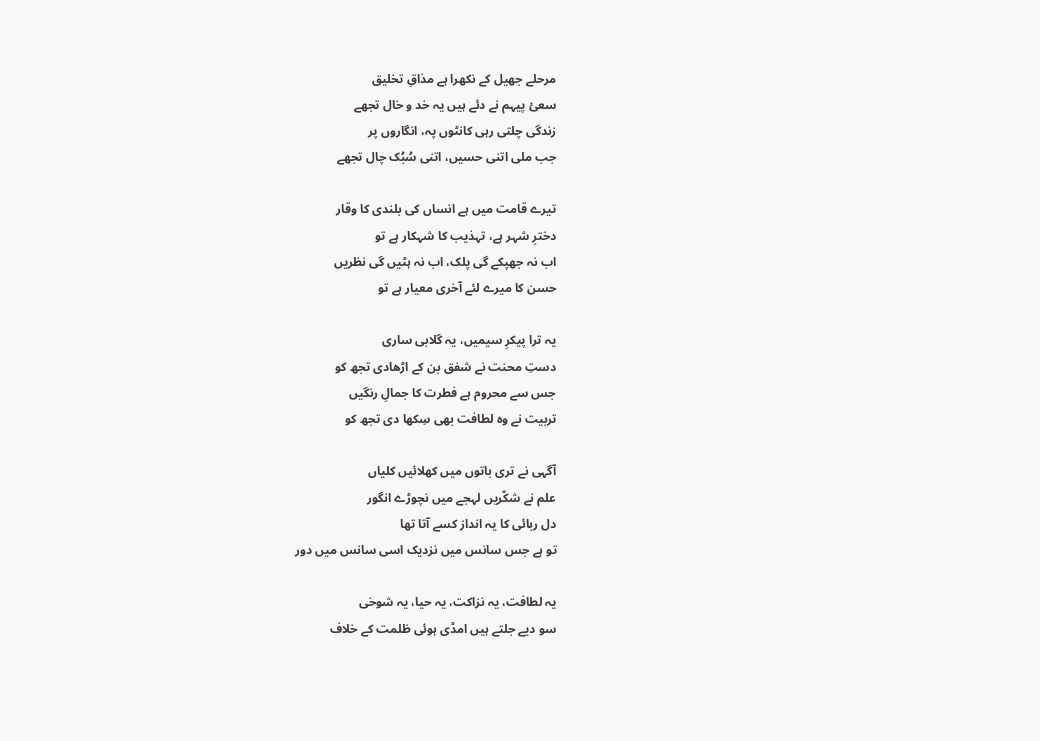مرحلے جھیل کے نکھرا ہے مذاقِ تخلیق
سعئ پیہم نے دئے ہیں یہ خد و خال تجھے
زندگی چلتی رہی کانٹوں پہ، انگاروں پر
جب ملی اتنی حسیں، اتنی سُبُک چال تجھے

تیرے قامت میں ہے انساں کی بلندی کا وقار
دخترِ شہر ہے، تہذیب کا شہکار ہے تو
اب نہ جھپکے گی پلک، اب نہ ہٹیں گی نظریں
حسن کا میرے لئے آخری معیار ہے تو

یہ ترا پیکرِ سیمیں، یہ گلابی ساری
دستِ محنت نے شفق بن کے اڑھادی تجھ کو
جس سے محروم ہے فطرت کا جمالِ رنگیں
تربیت نے وہ لطافت بھی سِکھا دی تجھ کو

آگہی نے تری باتوں میں کھلائیں کلیاں
علم نے شکّریں لہجے میں نچوڑے انگور
دل ربائی کا یہ انداز کسے آتا تھا
تو ہے جس سانس میں نزدیک اسی سانس میں دور

یہ لطافت، یہ نزاکت، یہ حیا، یہ شوخی
سو دیے جلتے ہیں امڈی ہوئی ظلمت کے خلاف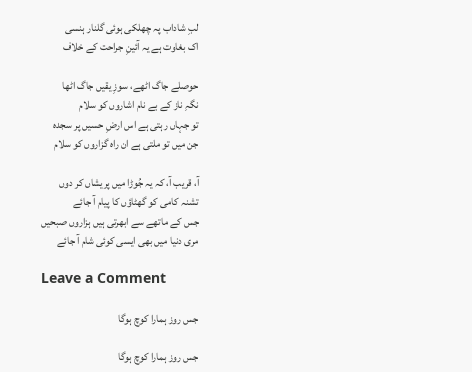لبِ شاداب پہ چھلکی ہوئی گلنار ہنسی
اک بغاوت ہے یہ آئینِ جراحت کے خلاف

حوصلے جاگ اٹھے، سوزِ یقیں جاگ اٹھا
نگہِ ناز کے بے نام اشاروں کو سلام
تو جہاں رہتی ہے اس ارضِ حسیں پر سجدہ
جن میں تو ملتی ہے ان راہ گزاروں کو سلام

آ، قریب آ، کہ یہ جُوڑا میں پریشاں کر دوں
تشنہ کامی کو گھٹاؤں کا پیام آ جائے
جس کے ماتھے سے ابھرتی ہیں ہزاروں صبحیں
مری دنیا میں بھی ایسی کوئی شام آ جائے

Leave a Comment

جس روز ہمارا کوچ ہوگا

جس روز ہمارا کوچ ہوگا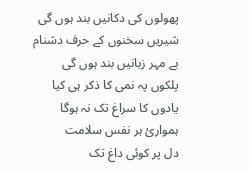پھولوں کی دکانیں بند ہوں گی
شیریں سخنوں کے حرف دشنام
بے مہر زبانیں بند ہوں گی
پلکوں پہ نمی کا ذکر ہی کیا
یادوں کا سراغ تک نہ ہوگا
ہمواریٔ ہر نفس سلامت
دل پر کوئی داغ تک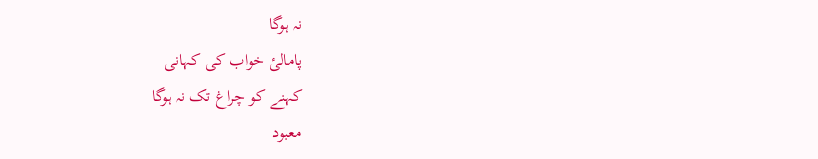نہ ہوگا
پامالیٔ خواب کی کہانی
کہنے کو چراغ تک نہ ہوگا
معبود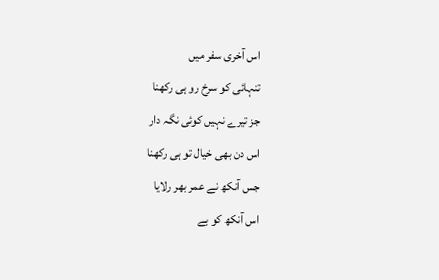اس آخری سفر میں
تنہائی کو سرخ رو ہی رکھنا
جز تیرے نہیں کوئی نگہ دار
اس دن بھی خیال تو ہی رکھنا
جس آنکھ نے عمر بھر رلایا
اس آنکھ کو بے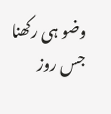وضو ہی رکھنا
جس روز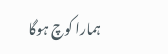ہمارا کوچ ہوگا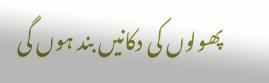پھولوں کی دکانیں بند ہوں گی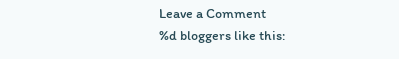Leave a Comment
%d bloggers like this: